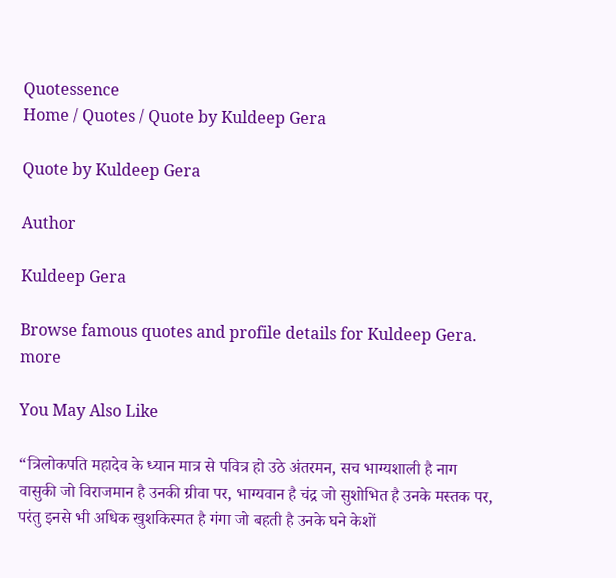Quotessence
Home / Quotes / Quote by Kuldeep Gera

Quote by Kuldeep Gera

Author

Kuldeep Gera

Browse famous quotes and profile details for Kuldeep Gera. more

You May Also Like

“त्रिलोकपति महादेव के ध्यान मात्र से पवित्र हो उठे अंतरमन, सच भाग्यशाली है नाग वासुकी जो विराजमान है उनकी ग्रीवा पर, भाग्यवान है चंद्र जो सुशोभित है उनके मस्तक पर, परंतु इनसे भी अधिक खुशकिस्मत है गंगा जो बहती है उनके घने केशों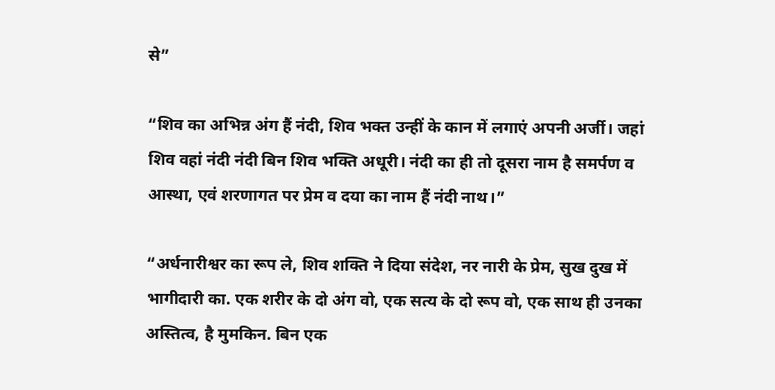से”

“शिव का अभिन्न अंग हैं नंदी, शिव भक्त उन्हीं के कान में लगाएं अपनी अर्जी। जहां शिव वहां नंदी नंदी बिन शिव भक्ति अधूरी। नंदी का ही तो दूसरा नाम है समर्पण व आस्था, एवं शरणागत पर प्रेम व दया का नाम हैं नंदी नाथ।”

“अर्धनारीश्वर का रूप ले, शिव शक्ति ने दिया संदेश, नर नारी के प्रेम, सुख दुख में भागीदारी का. एक शरीर के दो अंग वो, एक सत्य के दो रूप वो, एक साथ ही उनका अस्तित्व, है मुमकिन. बिन एक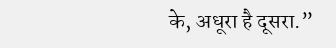के, अधूरा है दूसरा.”